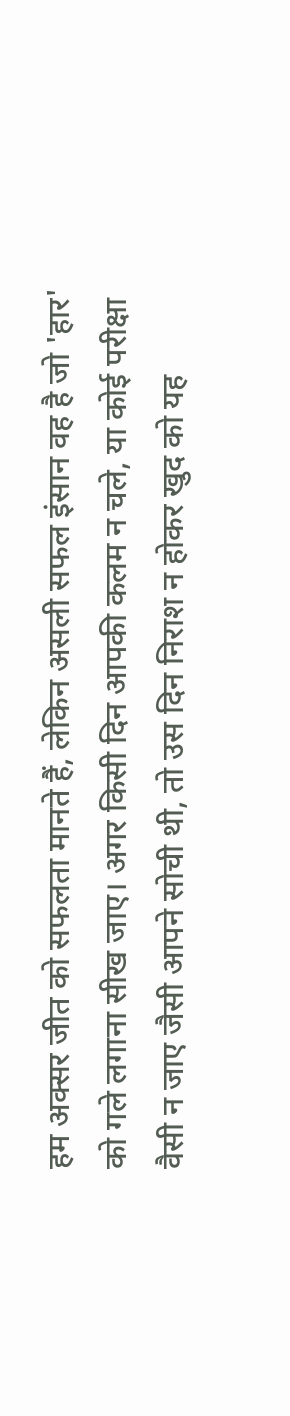हम अक्सर जीत को सफलता मानते हैं, लेकिन असली सफल इंसान वह है जो 'हार' को गले लगाना सीख जाए। अगर किसी दिन आपकी कलम न चले, या कोई परीक्षा वैसी न जाए जैसी आपने सोची थी, तो उस दिन निराश न होकर खुद को यह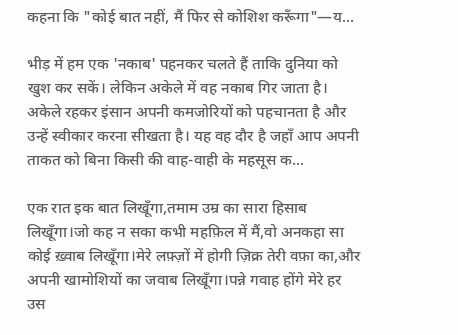कहना कि "कोई बात नहीं, मैं फिर से कोशिश करूँगा"—य...

भीड़ में हम एक 'नकाब' पहनकर चलते हैं ताकि दुनिया को खुश कर सकें। लेकिन अकेले में वह नकाब गिर जाता है। अकेले रहकर इंसान अपनी कमजोरियों को पहचानता है और उन्हें स्वीकार करना सीखता है। यह वह दौर है जहाँ आप अपनी ताकत को बिना किसी की वाह-वाही के महसूस क...

एक रात इक बात लिखूँगा,तमाम उम्र का सारा हिसाब लिखूँगा।जो कह न सका कभी महफ़िल में मैं,वो अनकहा सा कोई ख़्वाब लिखूँगा।मेरे लफ़्ज़ों में होगी ज़िक्र तेरी वफ़ा का,और अपनी खामोशियों का जवाब लिखूँगा।पन्ने गवाह होंगे मेरे हर उस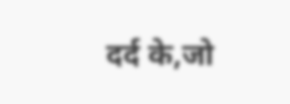दर्द के,जो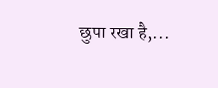छुपा रखा है,...